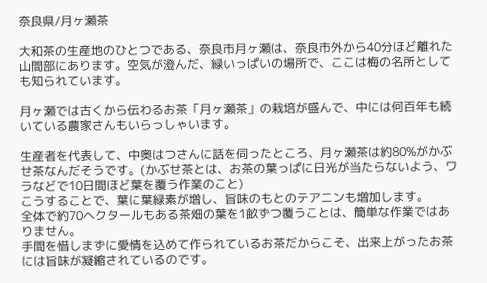奈良県/月ヶ瀬茶

大和茶の生産地のひとつである、奈良市月ヶ瀬は、奈良市外から40分ほど離れた山間部にあります。空気が澄んだ、緑いっぱいの場所で、ここは梅の名所としても知られています。

月ヶ瀬では古くから伝わるお茶「月ヶ瀬茶」の栽培が盛んで、中には何百年も続いている農家さんもいらっしゃいます。

生産者を代表して、中奥はつさんに話を伺ったところ、月ヶ瀬茶は約80%がかぶせ茶なんだそうです。(かぶせ茶とは、お茶の葉っぱに日光が当たらないよう、ワラなどで10日間ほど葉を覆う作業のこと)
こうすることで、葉に葉緑素が増し、旨味のもとのテアニンも増加します。
全体で約70ヘクタールもある茶畑の葉を1畝ずつ覆うことは、簡単な作業ではありません。
手間を惜しまずに愛情を込めて作られているお茶だからこそ、出来上がったお茶には旨味が凝縮されているのです。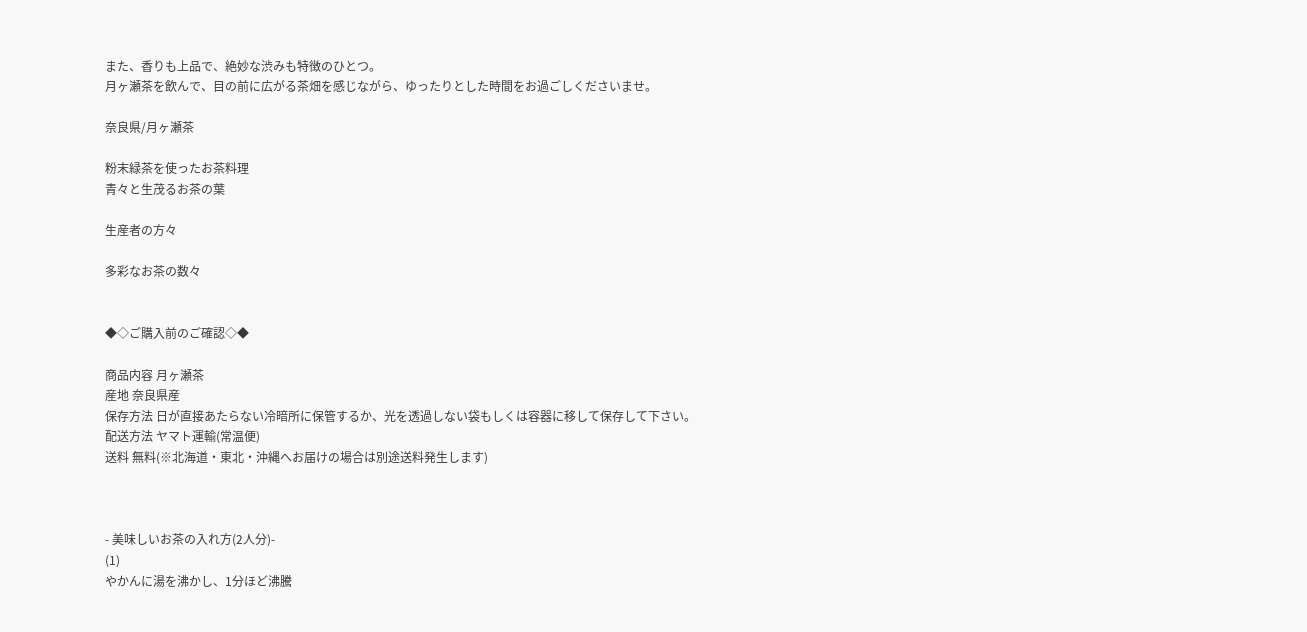また、香りも上品で、絶妙な渋みも特徴のひとつ。
月ヶ瀬茶を飲んで、目の前に広がる茶畑を感じながら、ゆったりとした時間をお過ごしくださいませ。

奈良県/月ヶ瀬茶

粉末緑茶を使ったお茶料理
青々と生茂るお茶の葉

生産者の方々

多彩なお茶の数々


◆◇ご購入前のご確認◇◆

商品内容 月ヶ瀬茶
産地 奈良県産
保存方法 日が直接あたらない冷暗所に保管するか、光を透過しない袋もしくは容器に移して保存して下さい。
配送方法 ヤマト運輸(常温便)
送料 無料(※北海道・東北・沖縄へお届けの場合は別途送料発生します)



- 美味しいお茶の入れ方(2人分)-
(1)
やかんに湯を沸かし、1分ほど沸騰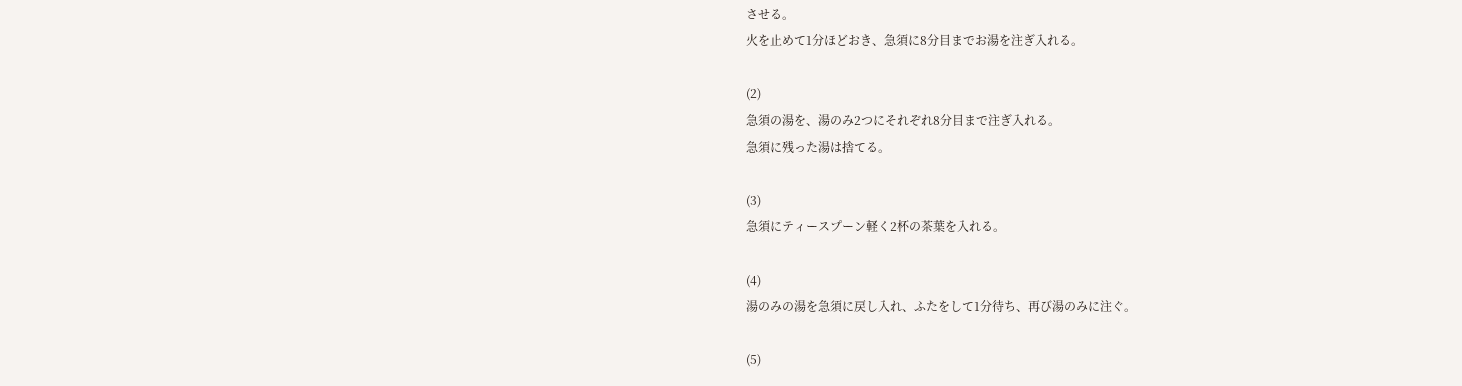させる。
火を止めて1分ほどおき、急須に8分目までお湯を注ぎ入れる。

(2)
急須の湯を、湯のみ2つにそれぞれ8分目まで注ぎ入れる。
急須に残った湯は捨てる。

(3)
急須にティースプーン軽く2杯の茶葉を入れる。

(4)
湯のみの湯を急須に戻し入れ、ふたをして1分待ち、再び湯のみに注ぐ。

(5)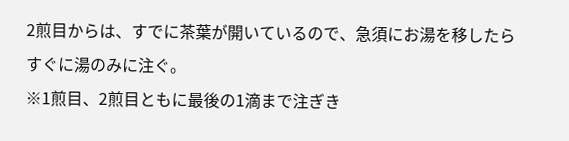2煎目からは、すでに茶葉が開いているので、急須にお湯を移したらすぐに湯のみに注ぐ。
※1煎目、2煎目ともに最後の1滴まで注ぎき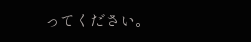ってください。